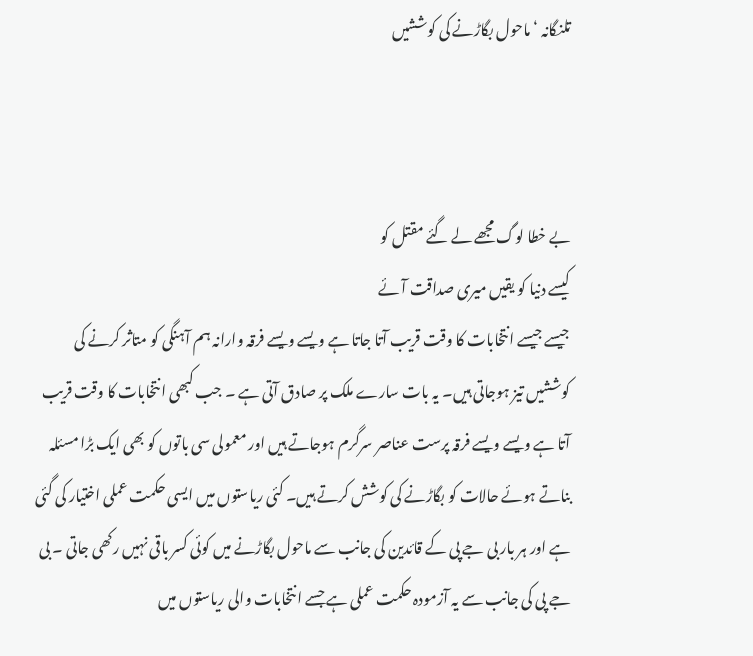تلنگانہ ‘ ماحول بگاڑنے کی کوششیں



بے خطا لوگ مجھے لے گئے مقتل کو
کیسے دنیا کو یقیں میری صداقت آئے
جیسے جیسے انتخابات کا وقت قریب آتا جاتا ہے ویسے ویسے فرقہ وارانہ ہم آہنگی کو متاثر کرنے کی کوششیں تیز ہوجاتی ہیں۔ یہ بات سارے ملک پر صادق آتی ہے ۔ جب کبھی انتخابات کا وقت قریب آتا ہے ویسے ویسے فرقہ پرست عناصر سرگرم ہوجاتے ہیں اور معمولی سی باتوں کو بھی ایک بڑا مسئلہ بناتے ہوئے حالات کو بگاڑنے کی کوشش کرتے ہیں۔ کئی ریاستوں میں ایسی حکمت عملی اختیار کی گئی ہے اور ہر بار بی جے پی کے قائدین کی جانب سے ماحول بگاڑنے میں کوئی کسر باقی نہیں رکھی جاتی ۔ بی جے پی کی جانب سے یہ آزمودہ حکمت عملی ہے جسے انتخابات والی ریاستوں میں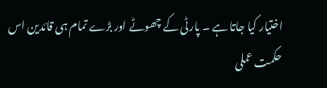اختیار کیا جاتا ہے ۔ پارٹی کے چھوٹے اور بڑے تمام ہی قائدین اس حکمت عملی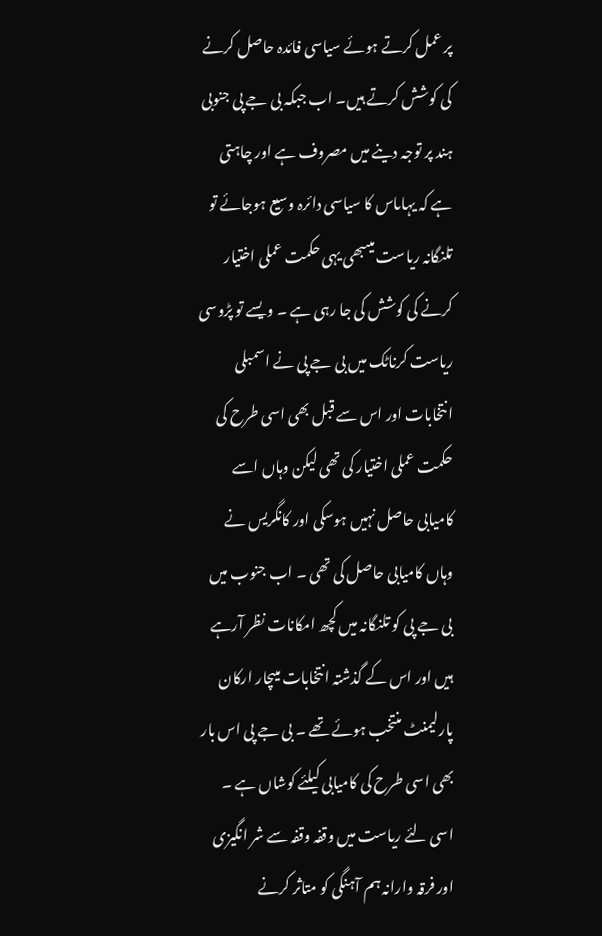پر عمل کرتے ہوئے سیاسی فائدہ حاصل کرنے کی کوشش کرتے ہیں۔ اب جبکہ بی جے پی جنوبی ہند پر توجہ دینے میں مصروف ہے اور چاہتی ہے کہ یہاںاس کا سیاسی دائرہ وسیع ہوجائے تو تلنگانہ ریاست میںبھی یہی حکمت عملی اختیار کرنے کی کوشش کی جا رہی ہے ۔ ویسے تو پڑوسی ریاست کرناٹک میں بی جے پی نے اسمبلی انتخابات اور اس سے قبل بھی اسی طرح کی حکمت عملی اختیار کی تھی لیکن وہاں اسے کامیابی حاصل نہیں ہوسکی اور کانگریس نے وہاں کامیابی حاصل کی تھی ۔ اب جنوب میں بی جے پی کو تلنگانہ میں کچھ امکانات نظر آرہے ہیں اور اس کے گذشتہ انتخابات میںچار ارکان پارلیمنٹ منتخب ہوئے تھے ۔ بی جے پی اس بار بھی اسی طرح کی کامیابی کیلئے کوشاں ہے ۔ اسی لئے ریاست میں وقفہ وقفہ سے شر انگیزی اور فرقہ وارانہ ہم آہنگی کو متاثر کرنے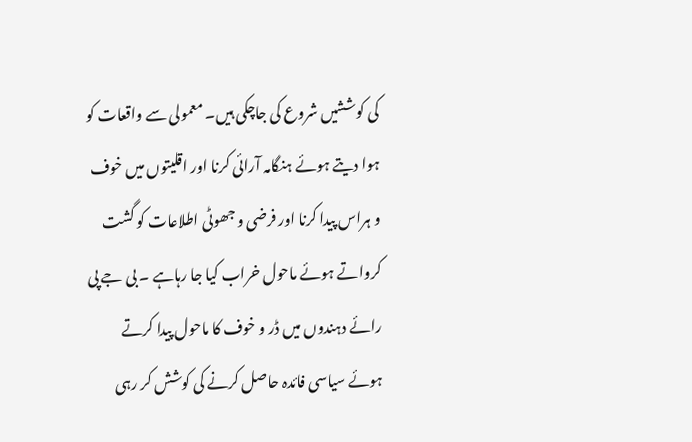کی کوششیں شروع کی جاچکی ہیں۔ معمولی سے واقعات کو ہوا دیتے ہوئے ہنگامہ آرائی کرنا اور اقلیتوں میں خوف و ہراس پیدا کرنا اور فرضی و جھوٹی اطلاعات کو گشت کرواتے ہوئے ماحول خراب کیا جا رہاہے ۔ بی جے پی رائے دہندوں میں ڈر و خوف کا ماحول پیدا کرتے ہوئے سیاسی فائدہ حاصل کرنے کی کوشش کر رہی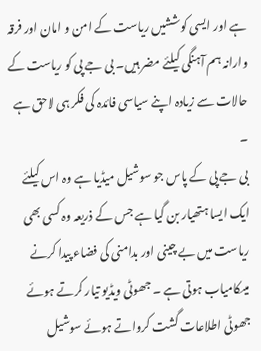ہے اور ایسی کوششیں ریاست کے امن و امان اور فرقہ وارانہ ہم آہنگی کیلئے مضر ہیں۔ بی جے پی کو ریاست کے حالات سے زیادہ اپنے سیاسی فائدہ کی فکر ہی لاحق ہے ۔
بی جے پی کے پاس جو سوشیل میڈیا ہے وہ اس کیلئے ایک ایسا ہتھیار بن گیا ہے جس کے ذریعہ وہ کسی بھی ریاست میں بے چینی اور بدامنی کی فضاء پیدا کرنے میںکامیاب ہوتی ہے ۔ جھوٹی ویڈیو تیار کرتے ہوئے جھوٹی اطلاعات گشت کرواتے ہوئے سوشیل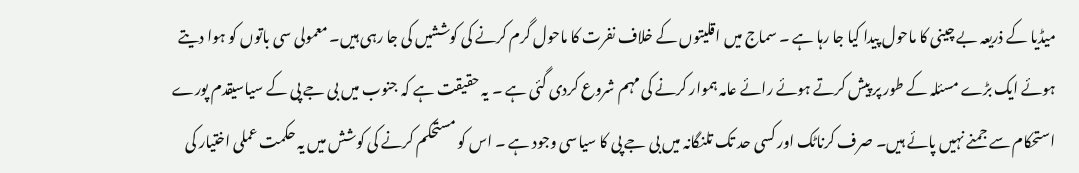میڈیا کے ذریعہ بے چینی کا ماحول پیدا کیا جا رہا ہے ۔ سماج میں اقلیتوں کے خلاف نفرت کا ماحول گرم کرنے کی کوششیں کی جا رہی ہیں۔ معمولی سی باتوں کو ہوا دیتے ہوئے ایک بڑے مسئلہ کے طور پر پیش کرتے ہوئے رائے عامہ ہموار کرنے کی مہم شروع کردی گئی ہے ۔ یہ حقیقت ہے کہ جنوب میں بی جے پی کے سیاسیقدم پورے استحکام سے جمنے نہیں پائے ہیں۔ صرف کرناٹک اور کسی حد تک تلنگانہ میں بی جے پی کا سیاسی وجود ہے ۔ اس کو مستحکم کرنے کی کوشش میں یہ حکمت عملی اختیار کی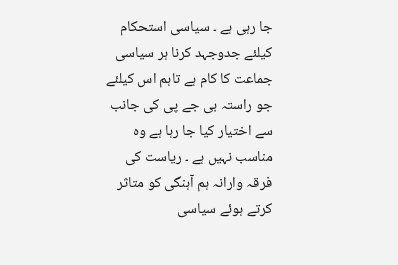جا رہی ہے ۔ سیاسی استحکام کیلئے جدوجہد کرنا ہر سیاسی جماعت کا کام ہے تاہم اس کیلئے جو راستہ بی جے پی کی جانب سے اختیار کیا جا رہا ہے وہ مناسب نہیں ہے ۔ ریاست کی فرقہ وارانہ ہم آہنگی کو متاثر کرتے ہوئے سیاسی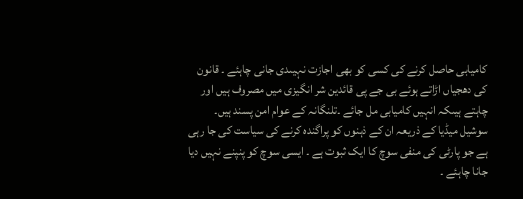کامیابی حاصل کرنے کی کسی کو بھی اجازت نہیںدی جانی چاہئے ۔ قانون کی دھجیاں اڑاتے ہوئے بی جے پی قائدین شر انگیزی میں مصروف ہیں اور چاہتے ہیںکہ انہیں کامیابی مل جائے ۔تلنگانہ کے عوام امن پسند ہیں۔ سوشیل میڈیا کے ذریعہ ان کے ذہنوں کو پراگندہ کرنے کی سیاست کی جا رہی ہے جو پارٹی کی منفی سوچ کا ایک ثبوت ہے ۔ ایسی سوچ کو پنپنے نہیں دیا جانا چاہئے ۔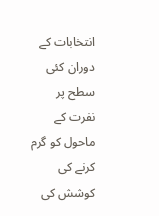انتخابات کے دوران کئی سطح پر نفرت کے ماحول کو گرم کرنے کی کوشش کی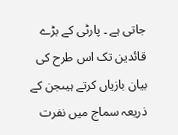جاتی ہے ۔ پارٹی کے بڑے قائدین تک اس طرح کی بیان بازیاں کرتے ہیںجن کے ذریعہ سماج میں نفرت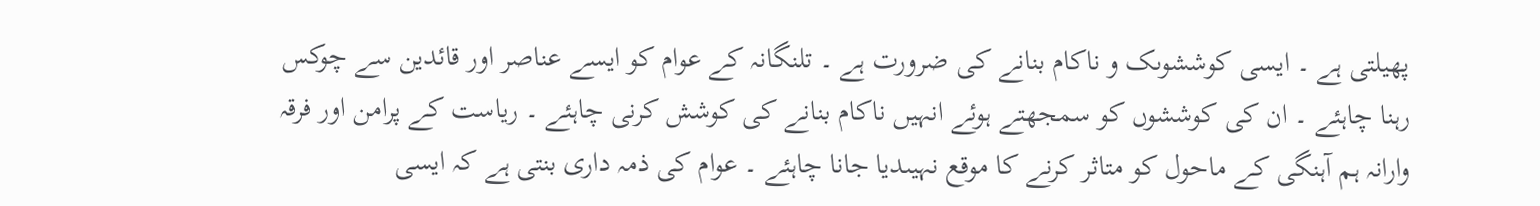پھیلتی ہے ۔ ایسی کوششوںک و ناکام بنانے کی ضرورت ہے ۔ تلنگانہ کے عوام کو ایسے عناصر اور قائدین سے چوکس رہنا چاہئے ۔ ان کی کوششوں کو سمجھتے ہوئے انہیں ناکام بنانے کی کوشش کرنی چاہئے ۔ ریاست کے پرامن اور فرقہ وارانہ ہم آہنگی کے ماحول کو متاثر کرنے کا موقع نہیںدیا جانا چاہئے ۔ عوام کی ذمہ داری بنتی ہے کہ ایسی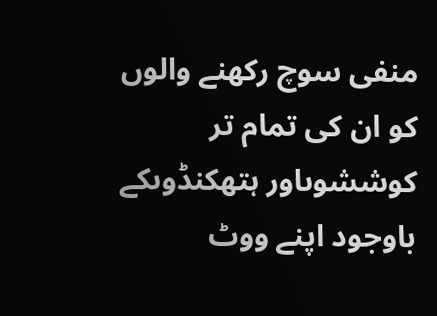منفی سوچ رکھنے والوں کو ان کی تمام تر کوششوںاور ہتھکنڈوںکے باوجود اپنے ووٹ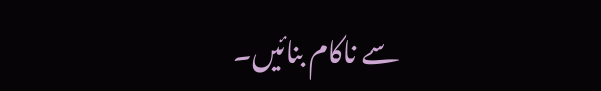سے ناکام بنائیں۔